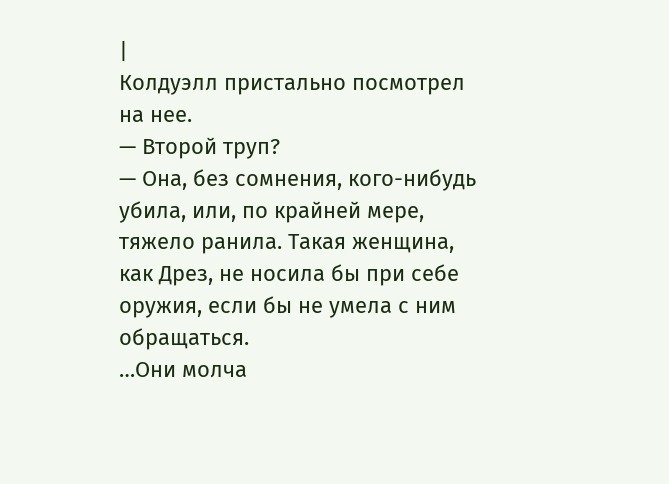|
Колдуэлл пристально посмотрел на нее.
— Второй труп?
— Она, без сомнения, кого-нибудь убила, или, по крайней мере, тяжело ранила. Такая женщина, как Дрез, не носила бы при себе оружия, если бы не умела с ним обращаться.
…Они молча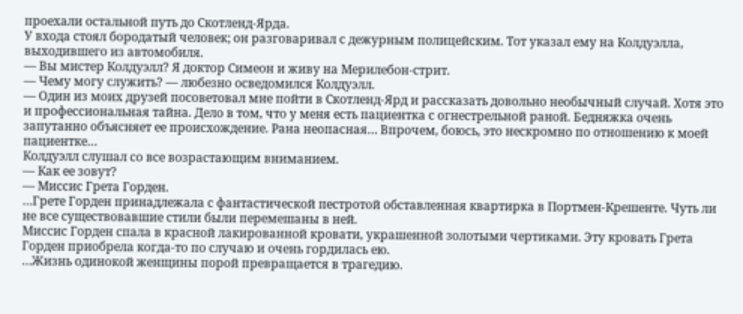проехали остальной путь до Скотленд-Ярда.
У входа стоял бородатый человек; он разговаривал с дежурным полицейским. Тот указал ему на Колдуэлла, выходившего из автомобиля.
— Вы мистер Колдуэлл? Я доктор Симеон и живу на Мерилебон-стрит.
— Чему могу служить? — любезно осведомился Колдуэлл.
— Один из моих друзей посоветовал мне пойти в Скотленд-Ярд и рассказать довольно необычный случай. Хотя это и профессиональная тайна. Дело в том, что у меня есть пациентка с огнестрельной раной. Бедняжка очень запутанно объясняет ее происхождение. Рана неопасная… Впрочем, боюсь, это нескромно по отношению к моей пациентке…
Колдуэлл слушал со все возрастающим вниманием.
— Как ее зовут?
— Миссис Грета Горден.
…Грете Горден принадлежала с фантастической пестротой обставленная квартирка в Портмен-Крешенте. Чуть ли не все существовавшие стили были перемешаны в ней.
Миссис Горден спала в красной лакированной кровати, украшенной золотыми чертиками. Эту кровать Грета Горден приобрела когда-то по случаю и очень гордилась ею.
…Жизнь одинокой женщины порой превращается в трагедию.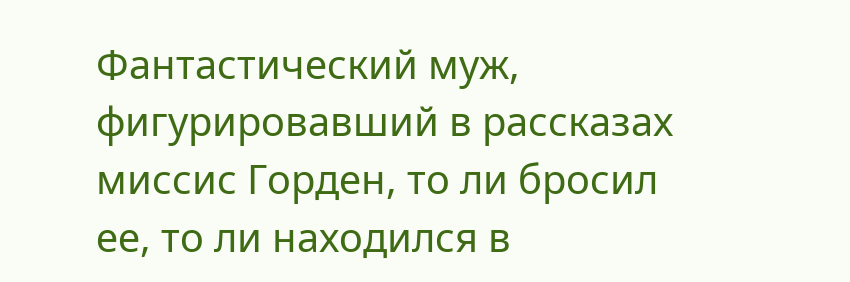Фантастический муж, фигурировавший в рассказах миссис Горден, то ли бросил ее, то ли находился в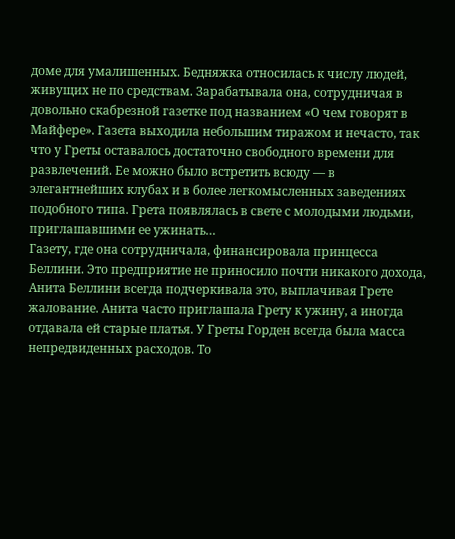доме для умалишенных. Бедняжка относилась к числу людей, живущих не по средствам. Зарабатывала она, сотрудничая в довольно скабрезной газетке под названием «О чем говорят в Майфере». Газета выходила небольшим тиражом и нечасто, так что у Греты оставалось достаточно свободного времени для развлечений. Ее можно было встретить всюду — в элегантнейших клубах и в более легкомысленных заведениях подобного типа. Грета появлялась в свете с молодыми людьми, приглашавшими ее ужинать…
Газету, где она сотрудничала, финансировала принцесса Беллини. Это предприятие не приносило почти никакого дохода, Анита Беллини всегда подчеркивала это, выплачивая Грете жалование. Анита часто приглашала Грету к ужину, а иногда отдавала ей старые платья. У Греты Горден всегда была масса непредвиденных расходов. То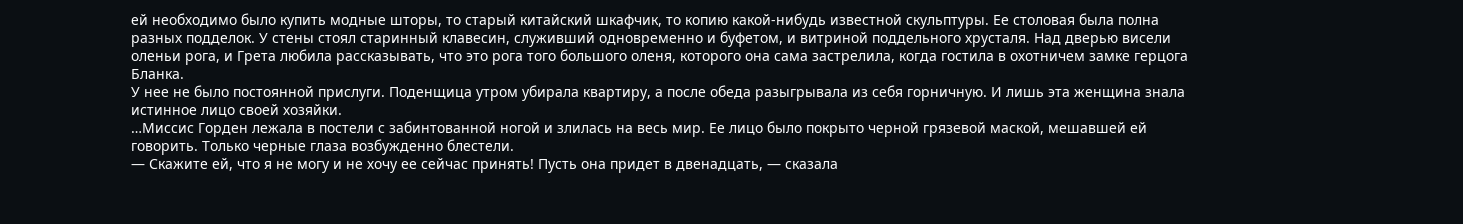ей необходимо было купить модные шторы, то старый китайский шкафчик, то копию какой-нибудь известной скульптуры. Ее столовая была полна разных подделок. У стены стоял старинный клавесин, служивший одновременно и буфетом, и витриной поддельного хрусталя. Над дверью висели оленьи рога, и Грета любила рассказывать, что это рога того большого оленя, которого она сама застрелила, когда гостила в охотничем замке герцога Бланка.
У нее не было постоянной прислуги. Поденщица утром убирала квартиру, а после обеда разыгрывала из себя горничную. И лишь эта женщина знала истинное лицо своей хозяйки.
…Миссис Горден лежала в постели с забинтованной ногой и злилась на весь мир. Ее лицо было покрыто черной грязевой маской, мешавшей ей говорить. Только черные глаза возбужденно блестели.
— Скажите ей, что я не могу и не хочу ее сейчас принять! Пусть она придет в двенадцать, — сказала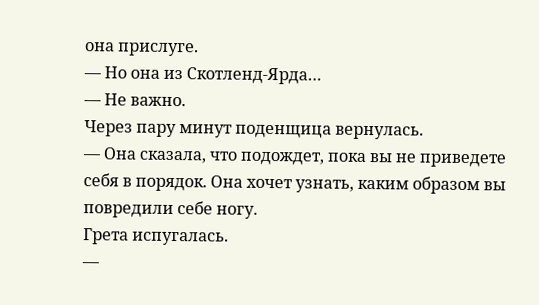она прислуге.
— Но она из Скотленд-Ярда…
— Не важно.
Через пару минут поденщица вернулась.
— Она сказала, что подождет, пока вы не приведете себя в порядок. Она хочет узнать, каким образом вы повредили себе ногу.
Грета испугалась.
—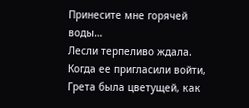Принесите мне горячей воды…
Лесли терпеливо ждала. Когда ее пригласили войти, Грета была цветущей, как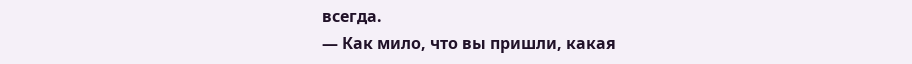всегда.
— Как мило, что вы пришли, какая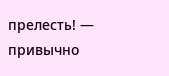прелесть! — привычно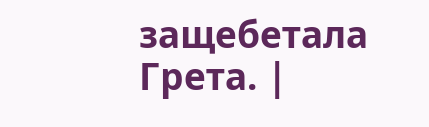защебетала Грета. |